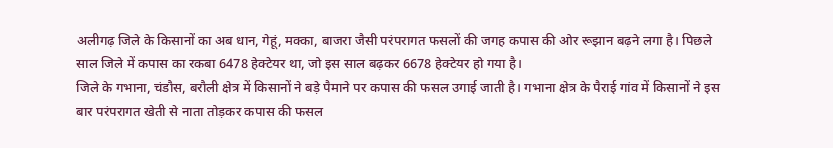अलीगढ़ जिले के किसानों का अब धान, गेहूं, मक्का, बाजरा जैसी परंपरागत फसलों की जगह कपास की ओर रूझान बढ़ने लगा है। पिछले साल जिले में कपास का रकबा 6478 हेक्टेयर था, जो इस साल बढ़कर 6678 हेक्टेयर हो गया है।
जिले के गभाना, चंडौस, बरौली क्षेत्र में किसानों ने बड़े पैमाने पर कपास की फसल उगाई जाती है। गभाना क्षेत्र के पैराई गांव में किसानों ने इस बार परंपरागत खेती से नाता तोड़कर कपास की फसल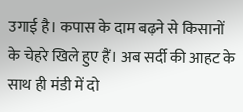उगाई है। कपास के दाम बढ़ने से किसानों के चेहरे खिले हुए हैं। अब सर्दी की आहट के साथ ही मंडी में दो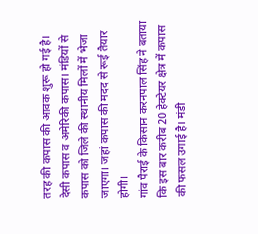तरह की कपास की आवक शुरू हो गई है। देसी कपास व अमेरिकी कपास। मंडियों से कपास को जिले की स्थानीय मिलों में भेजा जाएगा। जहां कपास की मदद से रूई तैयार होगी।
गांव पैराई के किसान करनपाल सिंह ने बताया कि इस बार करीब 20 हेक्टेयर क्षेत्र में कपास की फसल उगाई है। मंडी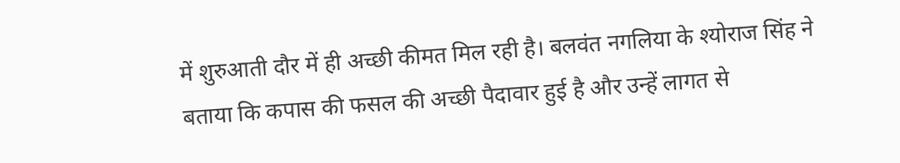में शुरुआती दौर में ही अच्छी कीमत मिल रही है। बलवंत नगलिया के श्योराज सिंह ने बताया कि कपास की फसल की अच्छी पैदावार हुई है और उन्हें लागत से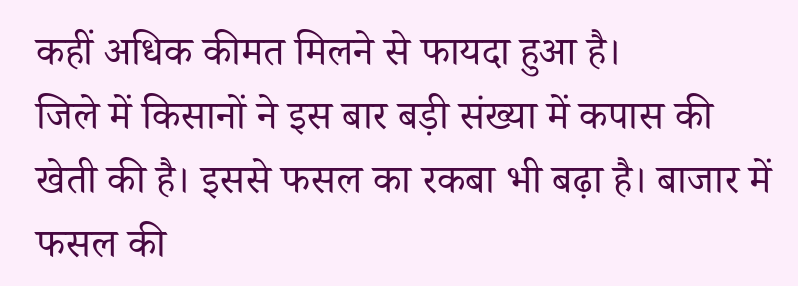कहीं अधिक कीमत मिलने से फायदा हुआ है।
जिले में किसानों ने इस बार बड़ी संख्या में कपास की खेती की है। इससे फसल का रकबा भी बढ़ा है। बाजार में फसल की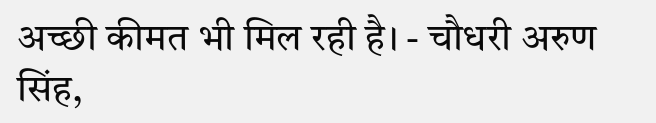अच्छी कीमत भी मिल रही है। - चौधरी अरुण सिंह,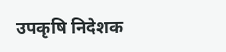उपकृषि निदेशक